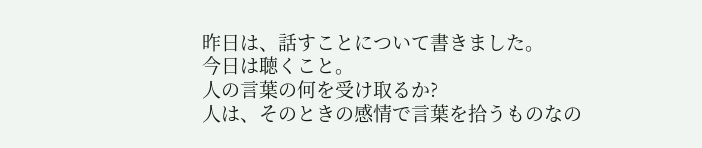昨日は、話すことについて書きました。
今日は聴くこと。
人の言葉の何を受け取るか?
人は、そのときの感情で言葉を拾うものなの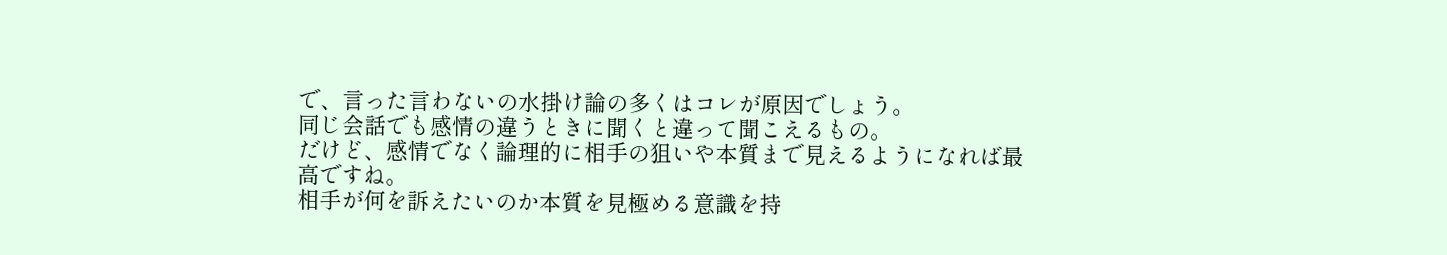で、言った言わないの水掛け論の多くはコレが原因でしょう。
同じ会話でも感情の違うときに聞くと違って聞こえるもの。
だけど、感情でなく論理的に相手の狙いや本質まで見えるようになれば最高ですね。
相手が何を訴えたいのか本質を見極める意識を持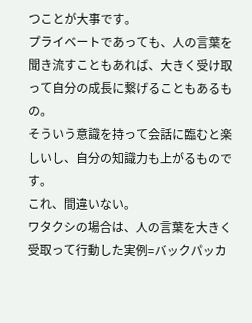つことが大事です。
プライベートであっても、人の言葉を聞き流すこともあれば、大きく受け取って自分の成長に繋げることもあるもの。
そういう意識を持って会話に臨むと楽しいし、自分の知識力も上がるものです。
これ、間違いない。
ワタクシの場合は、人の言葉を大きく受取って行動した実例=バックパッカ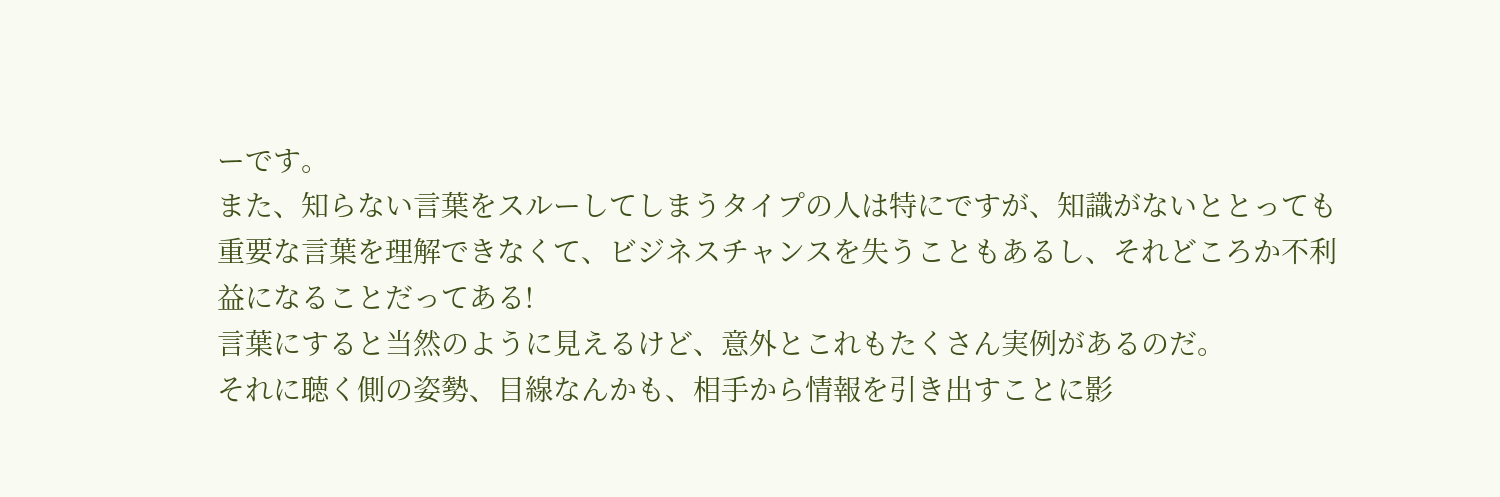ーです。
また、知らない言葉をスルーしてしまうタイプの人は特にですが、知識がないととっても重要な言葉を理解できなくて、ビジネスチャンスを失うこともあるし、それどころか不利益になることだってある!
言葉にすると当然のように見えるけど、意外とこれもたくさん実例があるのだ。
それに聴く側の姿勢、目線なんかも、相手から情報を引き出すことに影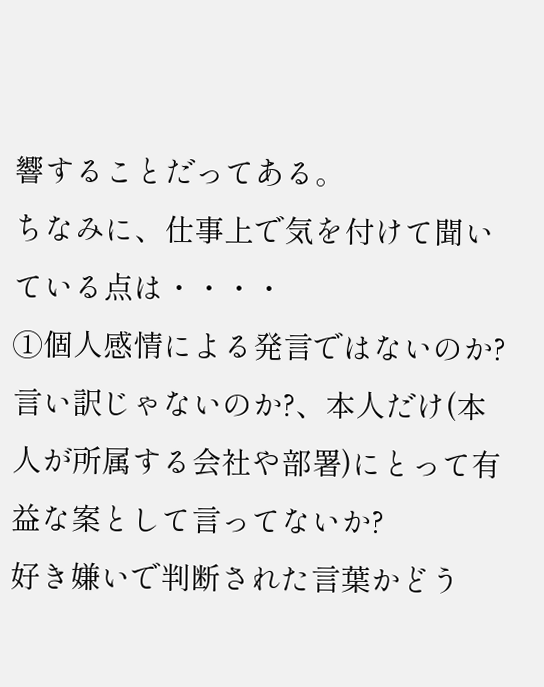響することだってある。
ちなみに、仕事上で気を付けて聞いている点は・・・・
①個人感情による発言ではないのか?
言い訳じゃないのか?、本人だけ(本人が所属する会社や部署)にとって有益な案として言ってないか?
好き嫌いで判断された言葉かどう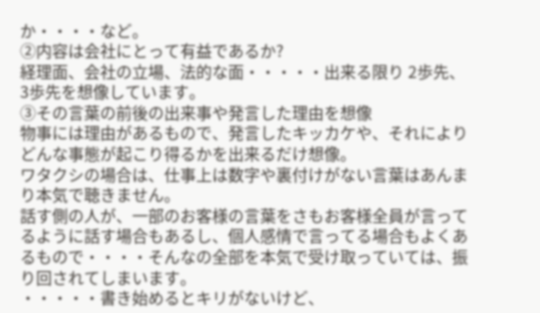か・・・・など。
②内容は会社にとって有益であるか?
経理面、会社の立場、法的な面・・・・・出来る限り 2歩先、3歩先を想像しています。
③その言葉の前後の出来事や発言した理由を想像
物事には理由があるもので、発言したキッカケや、それによりどんな事態が起こり得るかを出来るだけ想像。
ワタクシの場合は、仕事上は数字や裏付けがない言葉はあんまり本気で聴きません。
話す側の人が、一部のお客様の言葉をさもお客様全員が言ってるように話す場合もあるし、個人感情で言ってる場合もよくあるもので・・・・そんなの全部を本気で受け取っていては、振り回されてしまいます。
・・・・・書き始めるとキリがないけど、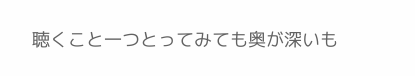聴くこと一つとってみても奥が深いも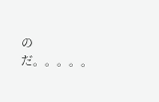のだ。。。。。